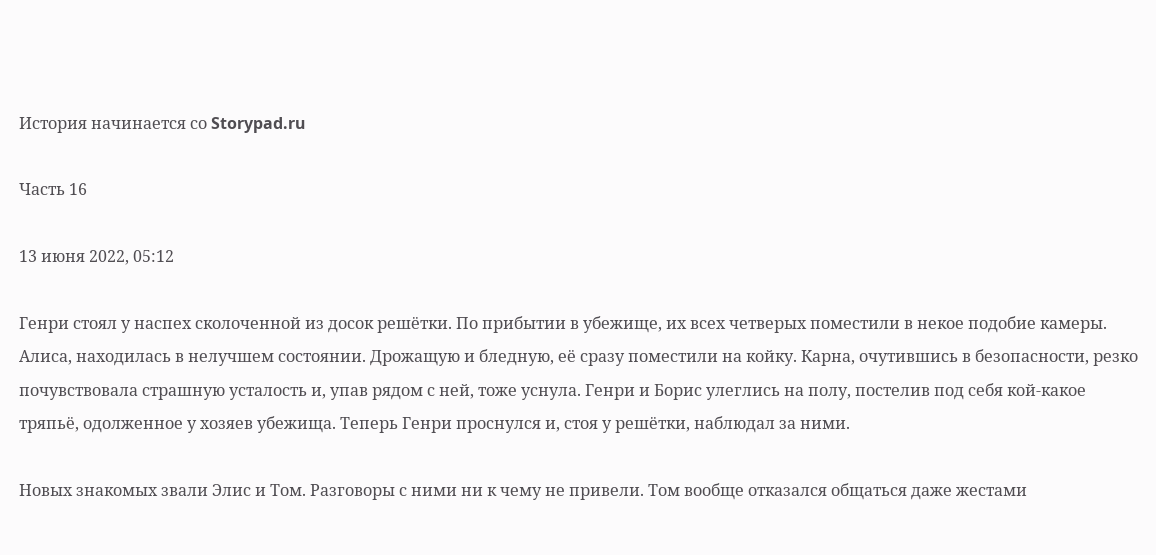История начинается со Storypad.ru

Часть 16

13 июня 2022, 05:12

Генри стоял у наспех сколоченной из досок решётки. По прибытии в убежище, их всех четверых поместили в некое подобие камеры. Алиса, находилась в нелучшем состоянии. Дрожащую и бледную, её сразу поместили на койку. Карна, очутившись в безопасности, резко почувствовала страшную усталость и, упав рядом с ней, тоже уснула. Генри и Борис улеглись на полу, постелив под себя кой-какое тряпьё, одолженное у хозяев убежища. Теперь Генри проснулся и, стоя у решётки, наблюдал за ними.

Новых знакомых звали Элис и Том. Разговоры с ними ни к чему не привели. Том вообще отказался общаться даже жестами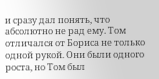и сразу дал понять, что абсолютно не рад ему. Том отличался от Бориса не только одной рукой. Они были одного роста, но Том был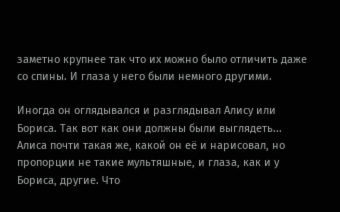заметно крупнее так что их можно было отличить даже со спины. И глаза у него были немного другими.

Иногда он оглядывался и разглядывал Алису или Бориса. Так вот как они должны были выглядеть... Алиса почти такая же, какой он её и нарисовал, но пропорции не такие мультяшные, и глаза, как и у Бориса, другие. Что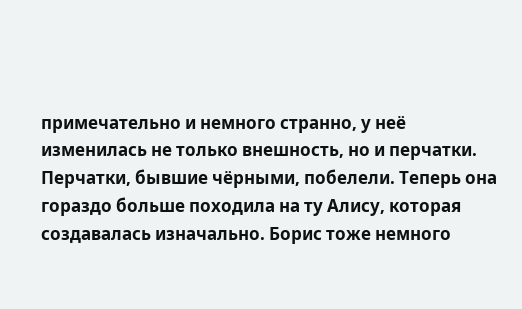примечательно и немного странно, у неё изменилась не только внешность, но и перчатки. Перчатки, бывшие чёрными, побелели. Теперь она гораздо больше походила на ту Алису, которая создавалась изначально. Борис тоже немного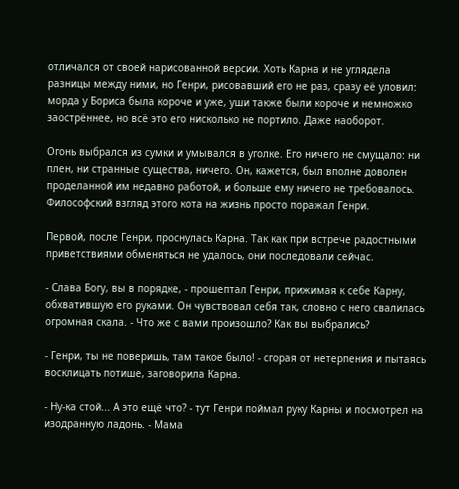отличался от своей нарисованной версии. Хоть Карна и не углядела разницы между ними, но Генри, рисовавший его не раз, сразу её уловил: морда у Бориса была короче и уже, уши также были короче и немножко заострённее, но всё это его нисколько не портило. Даже наоборот.

Огонь выбрался из сумки и умывался в уголке. Его ничего не смущало: ни плен, ни странные существа, ничего. Он, кажется, был вполне доволен проделанной им недавно работой, и больше ему ничего не требовалось. Философский взгляд этого кота на жизнь просто поражал Генри.

Первой, после Генри, проснулась Карна. Так как при встрече радостными приветствиями обменяться не удалось, они последовали сейчас.

- Слава Богу, вы в порядке, - прошептал Генри, прижимая к себе Карну, обхватившую его руками. Он чувствовал себя так, словно с него свалилась огромная скала. - Что же с вами произошло? Как вы выбрались?

- Генри, ты не поверишь, там такое было! - сгорая от нетерпения и пытаясь восклицать потише, заговорила Карна.

- Ну-ка стой... А это ещё что? - тут Генри поймал руку Карны и посмотрел на изодранную ладонь. - Мама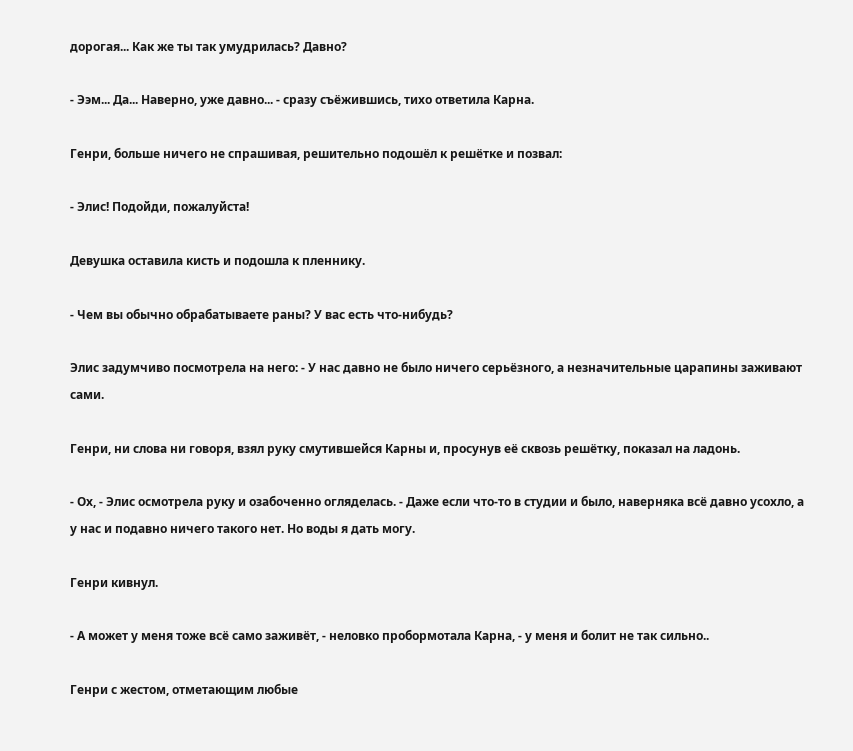дорогая... Как же ты так умудрилась? Давно?

- Ээм... Да... Наверно, уже давно... - сразу съёжившись, тихо ответила Карна.

Генри, больше ничего не спрашивая, решительно подошёл к решётке и позвал:

- Элис! Подойди, пожалуйста!

Девушка оставила кисть и подошла к пленнику.

- Чем вы обычно обрабатываете раны? У вас есть что-нибудь?

Элис задумчиво посмотрела на него: - У нас давно не было ничего серьёзного, а незначительные царапины заживают сами.

Генри, ни слова ни говоря, взял руку смутившейся Карны и, просунув её сквозь решётку, показал на ладонь.

- Ох, - Элис осмотрела руку и озабоченно огляделась. - Даже если что-то в студии и было, наверняка всё давно усохло, а у нас и подавно ничего такого нет. Но воды я дать могу.

Генри кивнул.

- А может у меня тоже всё само заживёт, - неловко пробормотала Карна, - у меня и болит не так сильно..

Генри с жестом, отметающим любые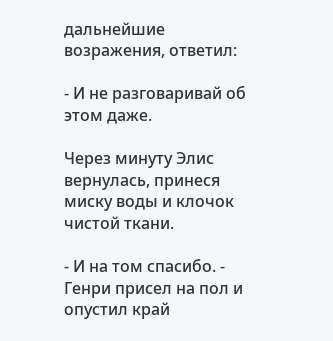дальнейшие возражения, ответил:

- И не разговаривай об этом даже.

Через минуту Элис вернулась, принеся миску воды и клочок чистой ткани.

- И на том спасибо. - Генри присел на пол и опустил край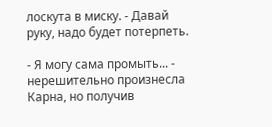лоскута в миску. - Давай руку, надо будет потерпеть.

- Я могу сама промыть... - нерешительно произнесла Карна, но получив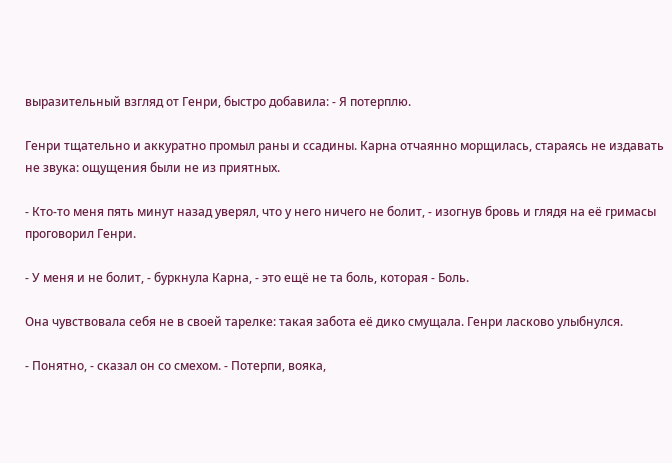выразительный взгляд от Генри, быстро добавила: - Я потерплю.

Генри тщательно и аккуратно промыл раны и ссадины. Карна отчаянно морщилась, стараясь не издавать не звука: ощущения были не из приятных.

- Кто-то меня пять минут назад уверял, что у него ничего не болит, - изогнув бровь и глядя на её гримасы проговорил Генри.

- У меня и не болит, - буркнула Карна, - это ещё не та боль, которая - Боль.

Она чувствовала себя не в своей тарелке: такая забота её дико смущала. Генри ласково улыбнулся.

- Понятно, - сказал он со смехом. - Потерпи, вояка,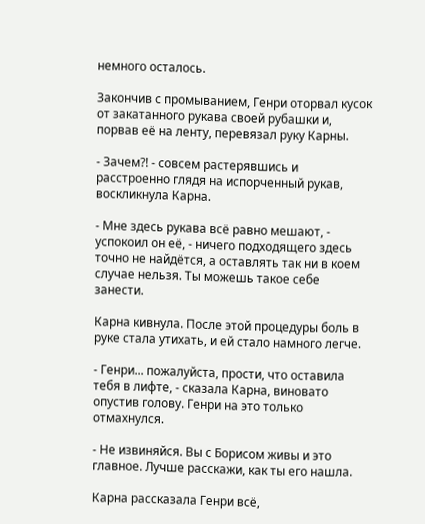немного осталось.

Закончив с промыванием, Генри оторвал кусок от закатанного рукава своей рубашки и, порвав её на ленту, перевязал руку Карны.

- Зачем?! - совсем растерявшись и расстроенно глядя на испорченный рукав, воскликнула Карна.

- Мне здесь рукава всё равно мешают, - успокоил он её, - ничего подходящего здесь точно не найдётся, а оставлять так ни в коем случае нельзя. Ты можешь такое себе занести.

Карна кивнула. После этой процедуры боль в руке стала утихать, и ей стало намного легче.

- Генри... пожалуйста, прости, что оставила тебя в лифте, - сказала Карна, виновато опустив голову. Генри на это только отмахнулся.

- Не извиняйся. Вы с Борисом живы и это главное. Лучше расскажи, как ты его нашла.

Карна рассказала Генри всё,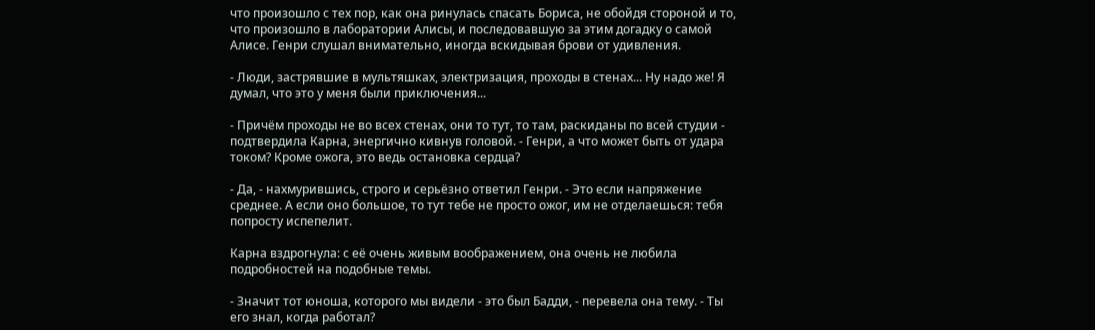что произошло с тех пор, как она ринулась спасать Бориса, не обойдя стороной и то, что произошло в лаборатории Алисы, и последовавшую за этим догадку о самой Алисе. Генри слушал внимательно, иногда вскидывая брови от удивления.

- Люди, застрявшие в мультяшках, электризация, проходы в стенах... Ну надо же! Я думал, что это у меня были приключения...

- Причём проходы не во всех стенах, они то тут, то там, раскиданы по всей студии - подтвердила Карна, энергично кивнув головой. - Генри, а что может быть от удара током? Кроме ожога, это ведь остановка сердца?

- Да, - нахмурившись, строго и серьёзно ответил Генри. - Это если напряжение среднее. А если оно большое, то тут тебе не просто ожог, им не отделаешься: тебя попросту испепелит.

Карна вздрогнула: с её очень живым воображением, она очень не любила подробностей на подобные темы.

- Значит тот юноша, которого мы видели - это был Бадди, - перевела она тему. - Ты его знал, когда работал?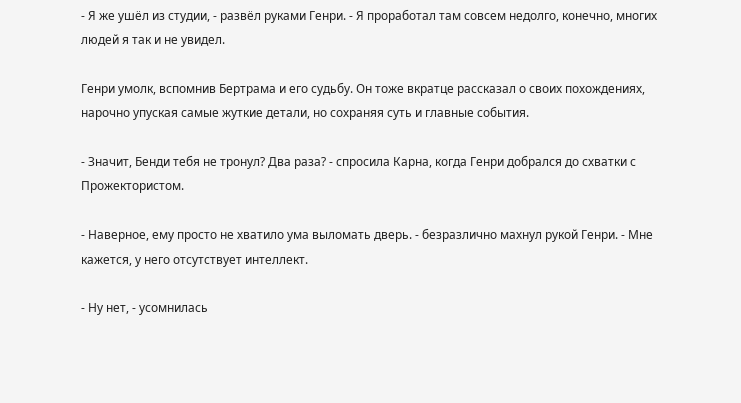- Я же ушёл из студии, - развёл руками Генри. - Я проработал там совсем недолго, конечно, многих людей я так и не увидел.

Генри умолк, вспомнив Бертрама и его судьбу. Он тоже вкратце рассказал о своих похождениях, нарочно упуская самые жуткие детали, но сохраняя суть и главные события.

- Значит, Бенди тебя не тронул? Два раза? - спросила Карна, когда Генри добрался до схватки с Прожектористом.

- Наверное, ему просто не хватило ума выломать дверь. - безразлично махнул рукой Генри. - Мне кажется, у него отсутствует интеллект.

- Ну нет, - усомнилась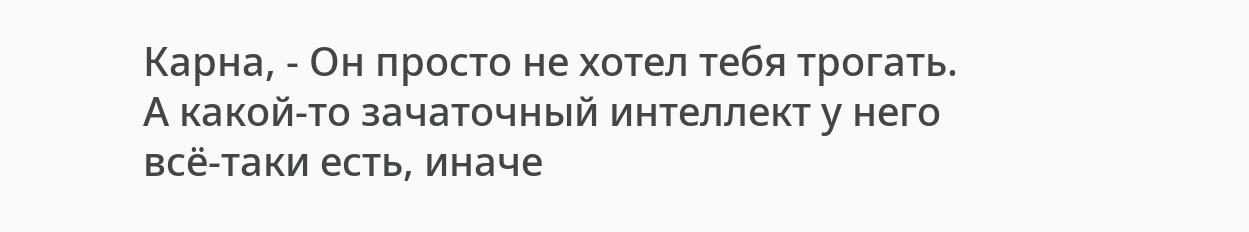Карна, - Он просто не хотел тебя трогать. А какой-то зачаточный интеллект у него всё-таки есть, иначе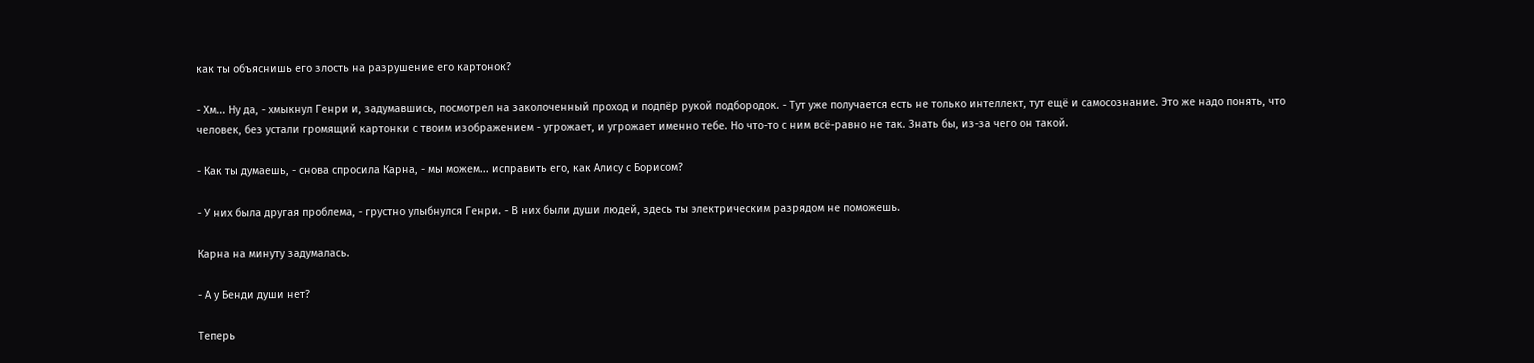как ты объяснишь его злость на разрушение его картонок?

- Хм... Ну да, - хмыкнул Генри и, задумавшись, посмотрел на заколоченный проход и подпёр рукой подбородок. - Тут уже получается есть не только интеллект, тут ещё и самосознание. Это же надо понять, что человек, без устали громящий картонки с твоим изображением - угрожает, и угрожает именно тебе. Но что-то с ним всё-равно не так. Знать бы, из-за чего он такой.

- Как ты думаешь, - снова спросила Карна, - мы можем... исправить его, как Алису с Борисом?

- У них была другая проблема, - грустно улыбнулся Генри. - В них были души людей, здесь ты электрическим разрядом не поможешь.

Карна на минуту задумалась.

- А у Бенди души нет?

Теперь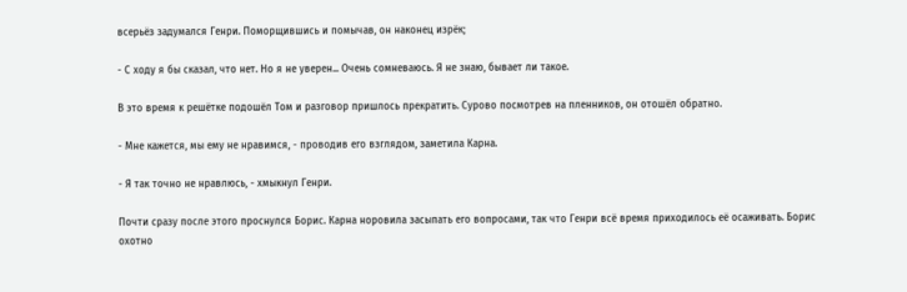всерьёз задумался Генри. Поморщившись и помычав, он наконец изрёк;

- С ходу я бы сказал, что нет. Но я не уверен... Очень сомневаюсь. Я не знаю, бывает ли такое.

В это время к решётке подошёл Том и разговор пришлось прекратить. Сурово посмотрев на пленников, он отошёл обратно.

- Мне кажется, мы ему не нравимся, - проводив его взглядом, заметила Карна.

- Я так точно не нравлюсь, - хмыкнул Генри.

Почти сразу после этого проснулся Борис. Карна норовила засыпать его вопросами, так что Генри всё время приходилось её осаживать. Борис охотно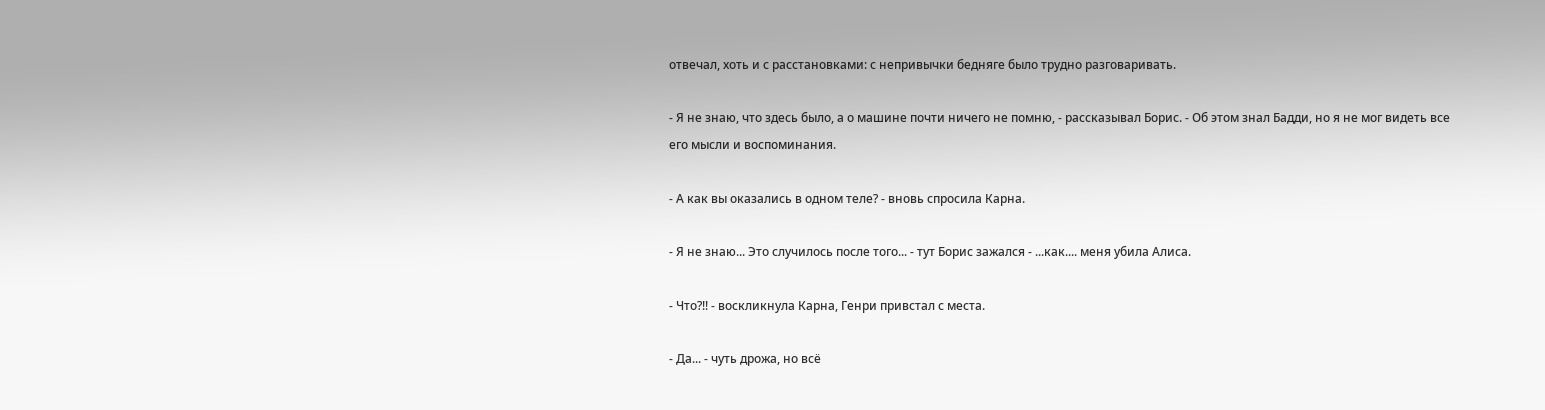отвечал, хоть и с расстановками: с непривычки бедняге было трудно разговаривать.

- Я не знаю, что здесь было, а о машине почти ничего не помню, - рассказывал Борис. - Об этом знал Бадди, но я не мог видеть все его мысли и воспоминания.

- А как вы оказались в одном теле? - вновь спросила Карна.

- Я не знаю... Это случилось после того... - тут Борис зажался - ...как.... меня убила Алиса.

- Что?!! - воскликнула Карна, Генри привстал с места.

- Да... - чуть дрожа, но всё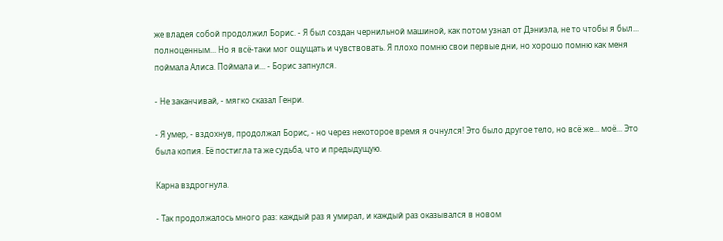же владея собой продолжил Борис. - Я был создан чернильной машиной, как потом узнал от Дэниэла, не то чтобы я был... полноценным... Но я всё-таки мог ощущать и чувствовать. Я плохо помню свои первые дни, но хорошо помню как меня поймала Алиса. Поймала и... - Борис запнулся.

- Не заканчивай, - мягко сказал Генри.

- Я умер, - вздохнув, продолжал Борис, - но через некоторое время я очнулся! Это было другое тело, но всё же... моё... Это была копия. Её постигла та же судьба, что и предыдущую.

Карна вздрогнула.

- Так продолжалось много раз: каждый раз я умирал, и каждый раз оказывался в новом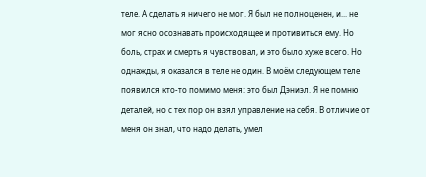теле. А сделать я ничего не мог. Я был не полноценен, и... не мог ясно осознавать происходящее и противиться ему. Но боль, страх и смерть я чувствовал, и это было хуже всего. Но однажды, я оказался в теле не один. В моём следующем теле появился кто-то помимо меня: это был Дэниэл. Я не помню деталей, но с тех пор он взял управление на себя. В отличие от меня он знал, что надо делать, умел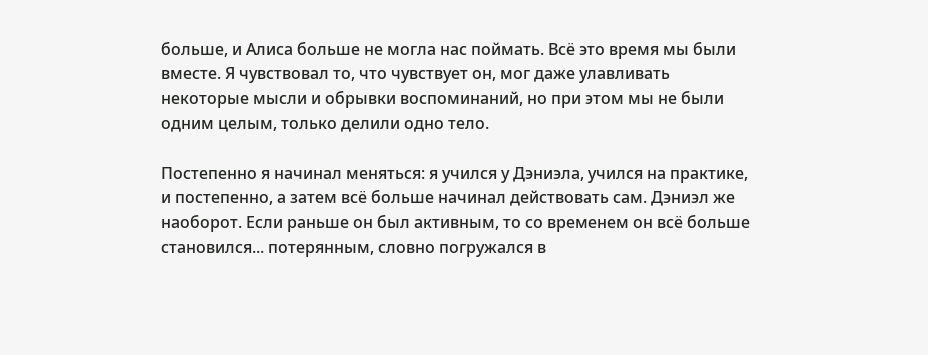больше, и Алиса больше не могла нас поймать. Всё это время мы были вместе. Я чувствовал то, что чувствует он, мог даже улавливать некоторые мысли и обрывки воспоминаний, но при этом мы не были одним целым, только делили одно тело.

Постепенно я начинал меняться: я учился у Дэниэла, учился на практике, и постепенно, а затем всё больше начинал действовать сам. Дэниэл же наоборот. Если раньше он был активным, то со временем он всё больше становился... потерянным, словно погружался в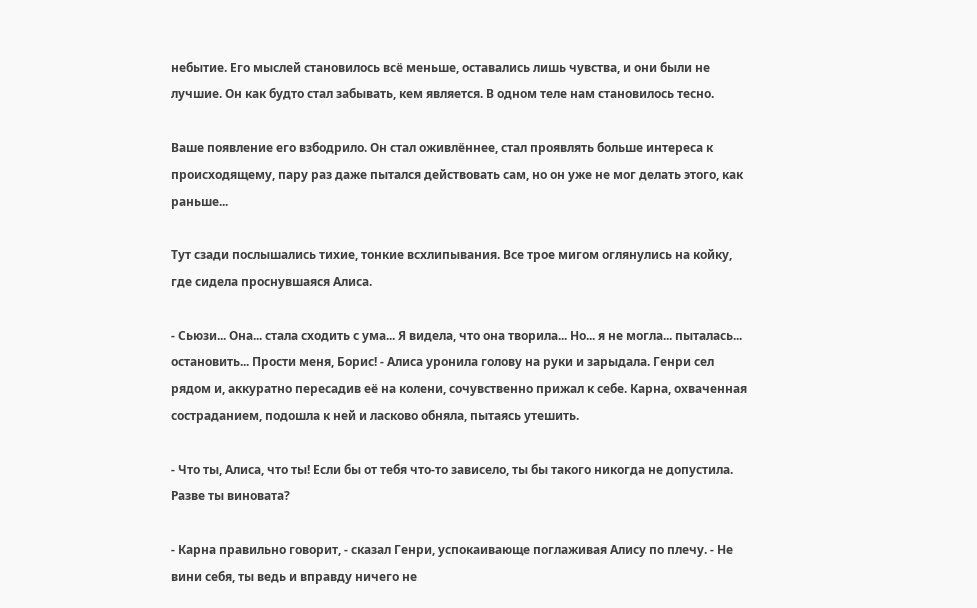небытие. Его мыслей становилось всё меньше, оставались лишь чувства, и они были не лучшие. Он как будто стал забывать, кем является. В одном теле нам становилось тесно.

Ваше появление его взбодрило. Он стал оживлённее, стал проявлять больше интереса к происходящему, пару раз даже пытался действовать сам, но он уже не мог делать этого, как раньше...

Тут сзади послышались тихие, тонкие всхлипывания. Все трое мигом оглянулись на койку, где сидела проснувшаяся Алиса.

- Сьюзи... Она... стала сходить с ума... Я видела, что она творила... Но... я не могла... пыталась... остановить... Прости меня, Борис! - Алиса уронила голову на руки и зарыдала. Генри сел рядом и, аккуратно пересадив её на колени, сочувственно прижал к себе. Карна, охваченная состраданием, подошла к ней и ласково обняла, пытаясь утешить.

- Что ты, Алиса, что ты! Если бы от тебя что-то зависело, ты бы такого никогда не допустила. Разве ты виновата?

- Карна правильно говорит, - сказал Генри, успокаивающе поглаживая Алису по плечу. - Не вини себя, ты ведь и вправду ничего не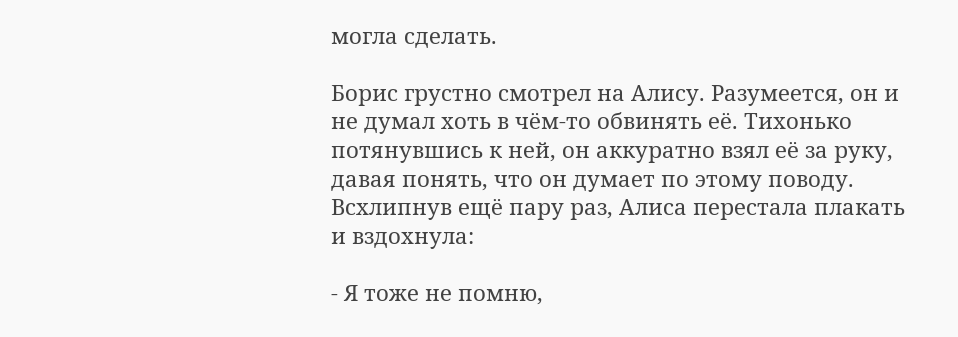могла сделать.

Борис грустно смотрел на Алису. Разумеется, он и не думал хоть в чём-то обвинять её. Тихонько потянувшись к ней, он аккуратно взял её за руку, давая понять, что он думает по этому поводу. Всхлипнув ещё пару раз, Алиса перестала плакать и вздохнула:

- Я тоже не помню,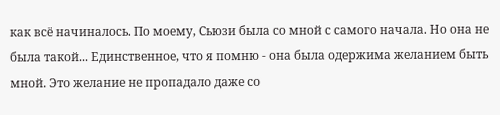как всё начиналось. По моему, Сьюзи была со мной с самого начала. Но она не была такой... Единственное, что я помню - она была одержима желанием быть мной. Это желание не пропадало даже со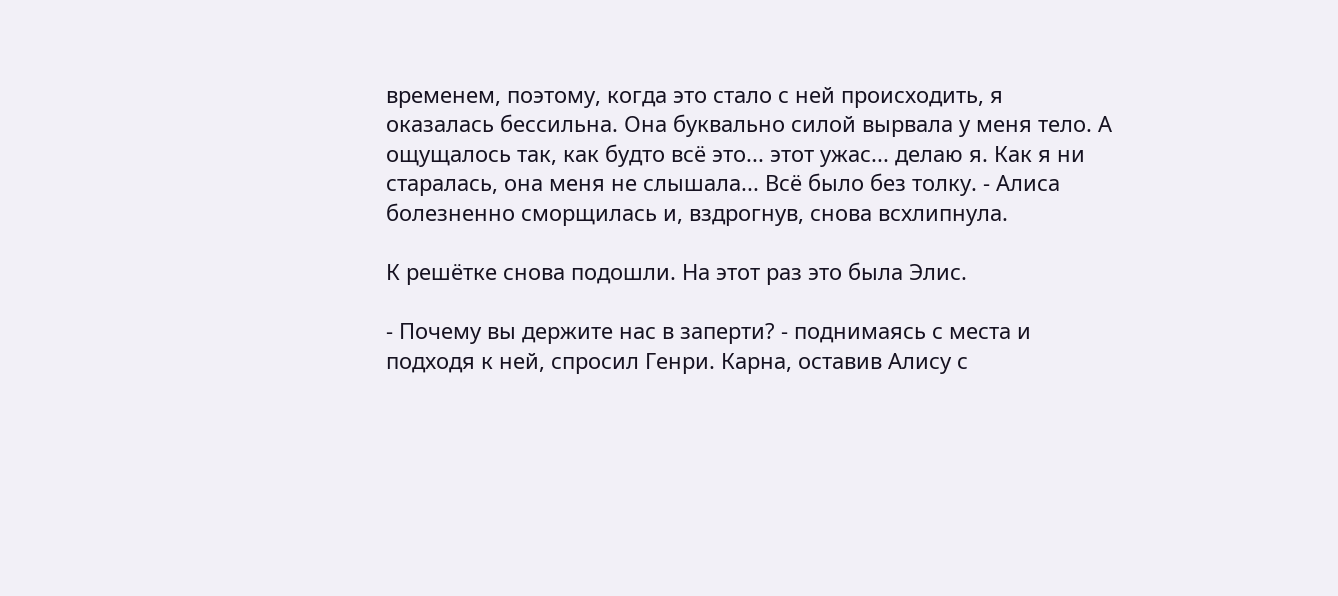временем, поэтому, когда это стало с ней происходить, я оказалась бессильна. Она буквально силой вырвала у меня тело. А ощущалось так, как будто всё это... этот ужас... делаю я. Как я ни старалась, она меня не слышала... Всё было без толку. - Алиса болезненно сморщилась и, вздрогнув, снова всхлипнула.

К решётке снова подошли. На этот раз это была Элис.

- Почему вы держите нас в заперти? - поднимаясь с места и подходя к ней, спросил Генри. Карна, оставив Алису с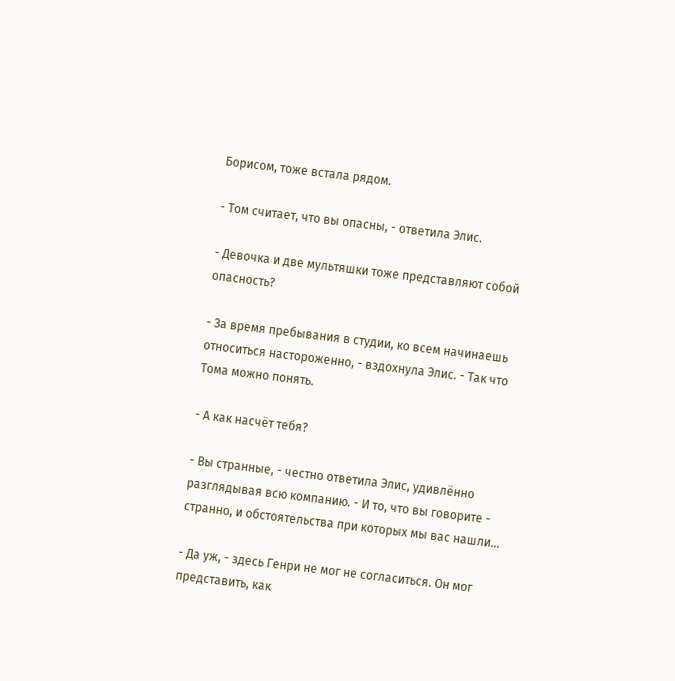Борисом, тоже встала рядом.

- Том считает, что вы опасны, - ответила Элис.

- Девочка и две мультяшки тоже представляют собой опасность?

- За время пребывания в студии, ко всем начинаешь относиться настороженно, - вздохнула Элис. - Так что Тома можно понять.

- А как насчёт тебя?

- Вы странные, - честно ответила Элис, удивлённо разглядывая всю компанию. - И то, что вы говорите - странно, и обстоятельства при которых мы вас нашли...

- Да уж, - здесь Генри не мог не согласиться. Он мог представить, как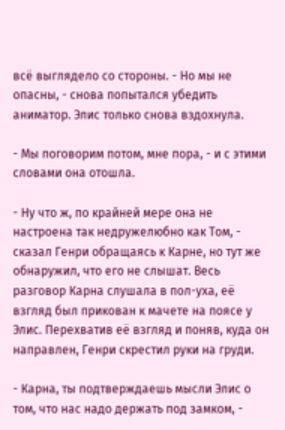всё выглядело со стороны. - Но мы не опасны, - снова попытался убедить аниматор. Элис только снова вздохнула.

- Мы поговорим потом, мне пора, - и с этими словами она отошла.

- Ну что ж, по крайней мере она не настроена так недружелюбно как Том, - сказал Генри обращаясь к Карне, но тут же обнаружил, что его не слышат. Весь разговор Карна слушала в пол-уха, её взгляд был прикован к мачете на поясе у Элис. Перехватив её взгляд и поняв, куда он направлен, Генри скрестил руки на груди.

- Карна, ты подтверждаешь мысли Элис о том, что нас надо держать под замком, -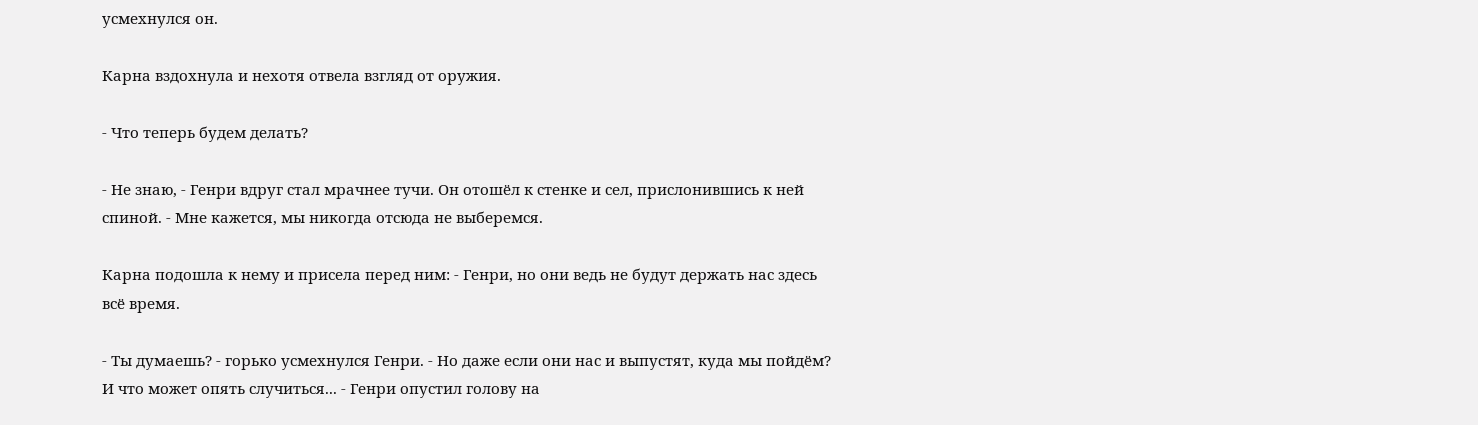усмехнулся он.

Карна вздохнула и нехотя отвела взгляд от оружия.

- Что теперь будем делать?

- Не знаю, - Генри вдруг стал мрачнее тучи. Он отошёл к стенке и сел, прислонившись к ней спиной. - Мне кажется, мы никогда отсюда не выберемся.

Карна подошла к нему и присела перед ним: - Генри, но они ведь не будут держать нас здесь всё время.

- Ты думаешь? - горько усмехнулся Генри. - Но даже если они нас и выпустят, куда мы пойдём? И что может опять случиться... - Генри опустил голову на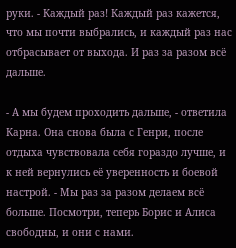руки. - Каждый раз! Каждый раз кажется, что мы почти выбрались, и каждый раз нас отбрасывает от выхода. И раз за разом всё дальше.

- А мы будем проходить дальше, - ответила Карна. Она снова была с Генри, после отдыха чувствовала себя гораздо лучше, и к ней вернулись её уверенность и боевой настрой. - Мы раз за разом делаем всё больше. Посмотри, теперь Борис и Алиса свободны, и они с нами.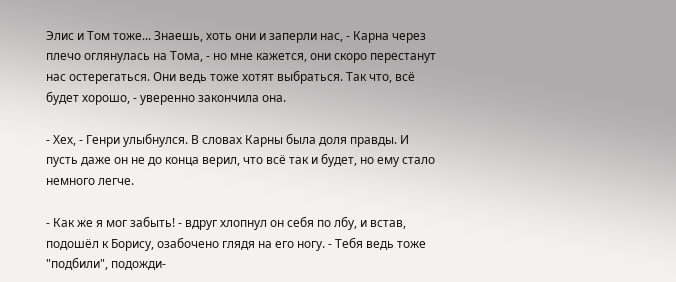Элис и Том тоже... Знаешь, хоть они и заперли нас, - Карна через плечо оглянулась на Тома, - но мне кажется, они скоро перестанут нас остерегаться. Они ведь тоже хотят выбраться. Так что, всё будет хорошо, - уверенно закончила она.

- Хех, - Генри улыбнулся. В словах Карны была доля правды. И пусть даже он не до конца верил, что всё так и будет, но ему стало немного легче.

- Как же я мог забыть! - вдруг хлопнул он себя по лбу, и встав, подошёл к Борису, озабочено глядя на его ногу. - Тебя ведь тоже "подбили", подожди-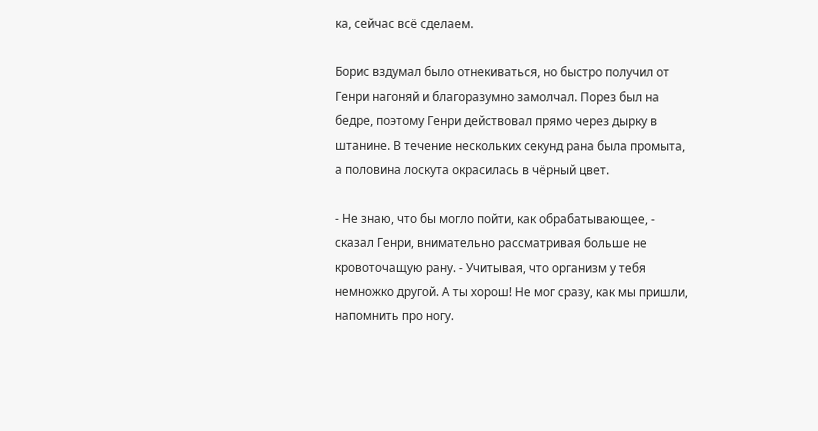ка, сейчас всё сделаем.

Борис вздумал было отнекиваться, но быстро получил от Генри нагоняй и благоразумно замолчал. Порез был на бедре, поэтому Генри действовал прямо через дырку в штанине. В течение нескольких секунд рана была промыта, а половина лоскута окрасилась в чёрный цвет.

- Не знаю, что бы могло пойти, как обрабатывающее, - сказал Генри, внимательно рассматривая больше не кровоточащую рану. - Учитывая, что организм у тебя немножко другой. А ты хорош! Не мог сразу, как мы пришли, напомнить про ногу.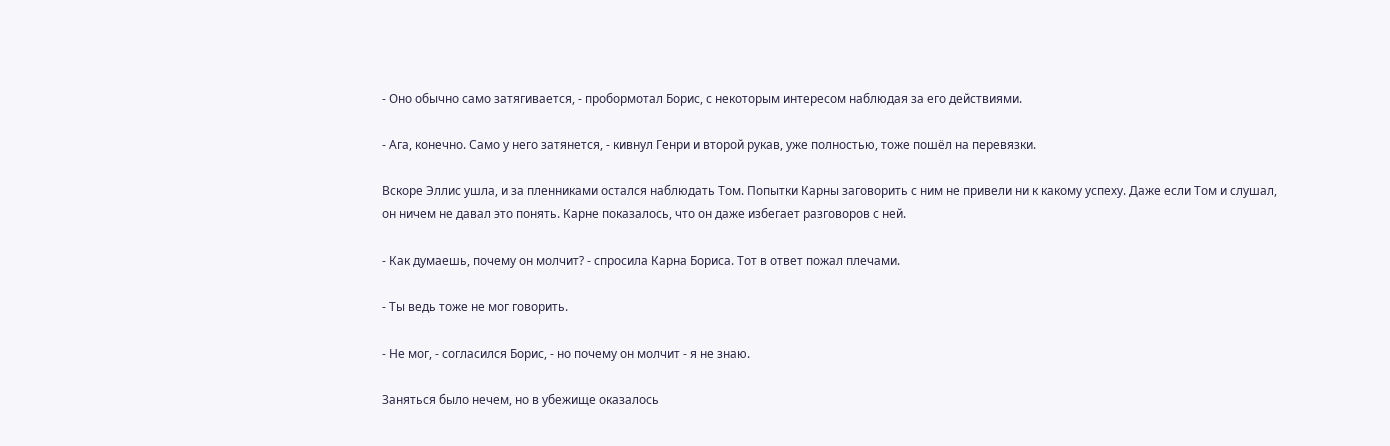- Оно обычно само затягивается, - пробормотал Борис, с некоторым интересом наблюдая за его действиями.

- Ага, конечно. Само у него затянется, - кивнул Генри и второй рукав, уже полностью, тоже пошёл на перевязки.

Вскоре Эллис ушла, и за пленниками остался наблюдать Том. Попытки Карны заговорить с ним не привели ни к какому успеху. Даже если Том и слушал, он ничем не давал это понять. Карне показалось, что он даже избегает разговоров с ней.

- Как думаешь, почему он молчит? - спросила Карна Бориса. Тот в ответ пожал плечами.

- Ты ведь тоже не мог говорить.

- Не мог, - согласился Борис, - но почему он молчит - я не знаю.

Заняться было нечем, но в убежище оказалось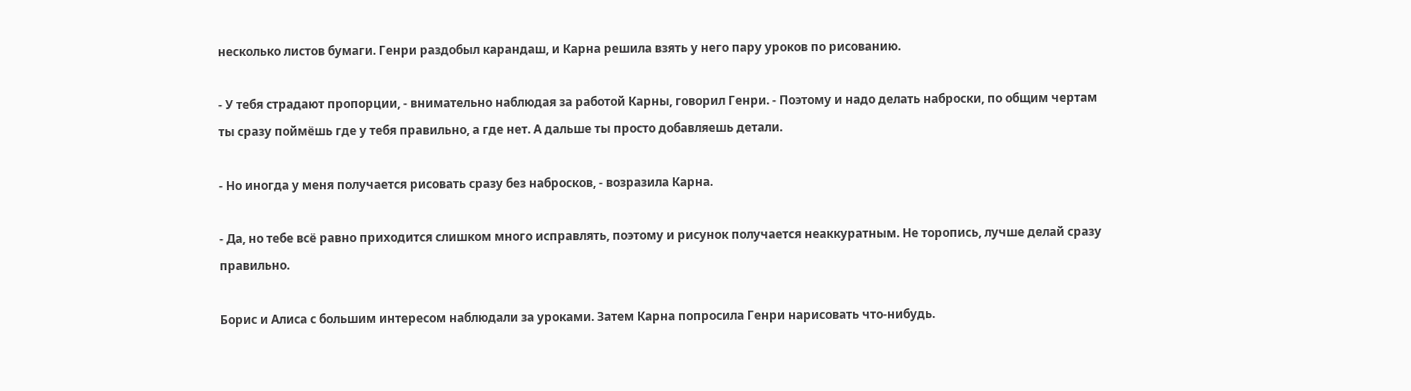несколько листов бумаги. Генри раздобыл карандаш, и Карна решила взять у него пару уроков по рисованию.

- У тебя страдают пропорции, - внимательно наблюдая за работой Карны, говорил Генри. - Поэтому и надо делать наброски, по общим чертам ты сразу поймёшь где у тебя правильно, а где нет. А дальше ты просто добавляешь детали.

- Но иногда у меня получается рисовать сразу без набросков, - возразила Карна.

- Да, но тебе всё равно приходится слишком много исправлять, поэтому и рисунок получается неаккуратным. Не торопись, лучше делай сразу правильно.

Борис и Алиса с большим интересом наблюдали за уроками. Затем Карна попросила Генри нарисовать что-нибудь.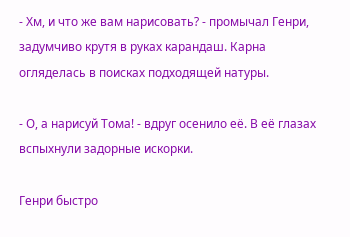- Хм, и что же вам нарисовать? - промычал Генри, задумчиво крутя в руках карандаш. Карна огляделась в поисках подходящей натуры.

- О, а нарисуй Тома! - вдруг осенило её. В её глазах вспыхнули задорные искорки.

Генри быстро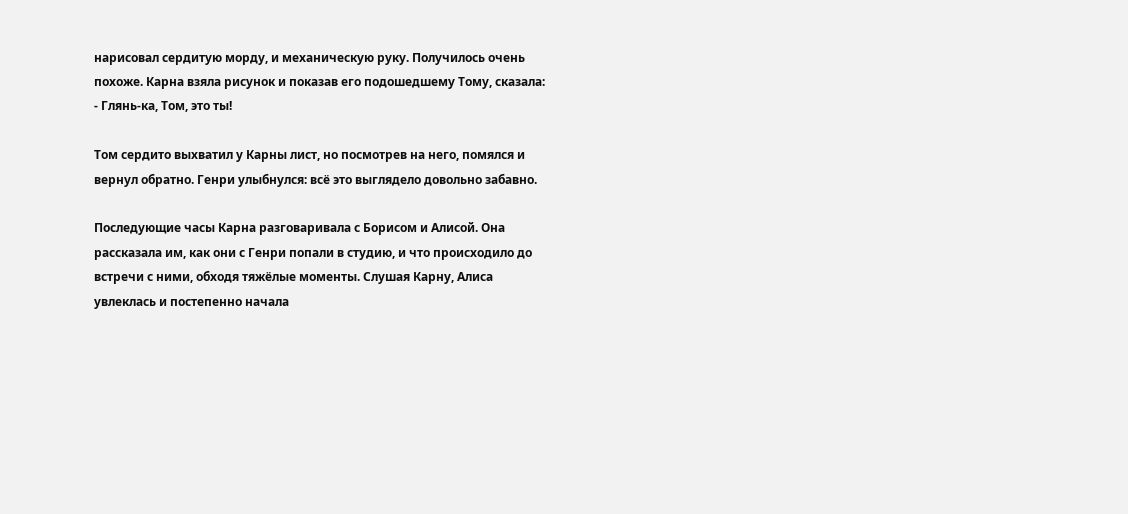нарисовал сердитую морду, и механическую руку. Получилось очень похоже. Карна взяла рисунок и показав его подошедшему Тому, сказала: - Глянь-ка, Том, это ты!

Том сердито выхватил у Карны лист, но посмотрев на него, помялся и вернул обратно. Генри улыбнулся: всё это выглядело довольно забавно.

Последующие часы Карна разговаривала с Борисом и Алисой. Она рассказала им, как они с Генри попали в студию, и что происходило до встречи с ними, обходя тяжёлые моменты. Слушая Карну, Алиса увлеклась и постепенно начала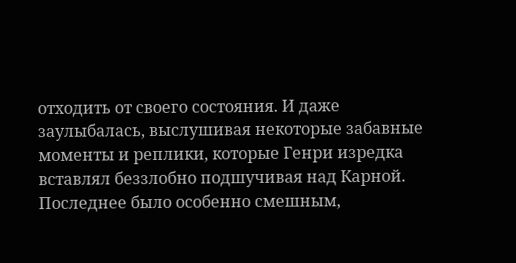отходить от своего состояния. И даже заулыбалась, выслушивая некоторые забавные моменты и реплики, которые Генри изредка вставлял беззлобно подшучивая над Карной. Последнее было особенно смешным,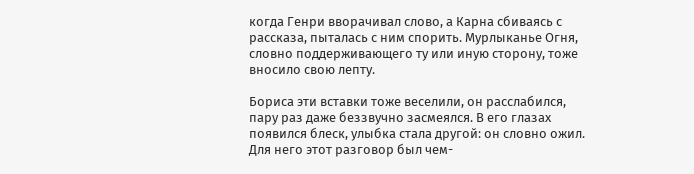когда Генри вворачивал слово, а Карна сбиваясь с рассказа, пыталась с ним спорить. Мурлыканье Огня, словно поддерживающего ту или иную сторону, тоже вносило свою лепту.

Бориса эти вставки тоже веселили, он расслабился, пару раз даже беззвучно засмеялся. В его глазах появился блеск, улыбка стала другой: он словно ожил. Для него этот разговор был чем-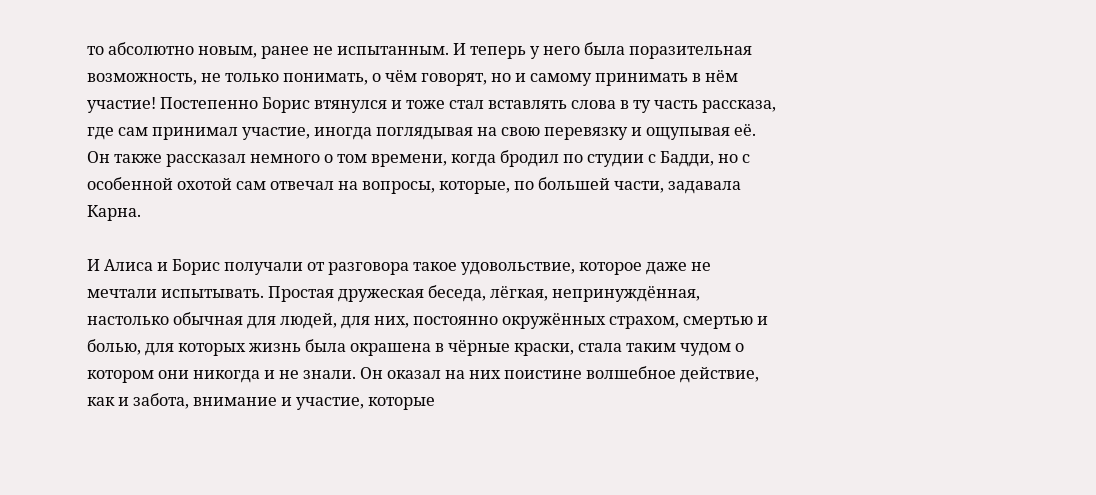то абсолютно новым, ранее не испытанным. И теперь у него была поразительная возможность, не только понимать, о чём говорят, но и самому принимать в нём участие! Постепенно Борис втянулся и тоже стал вставлять слова в ту часть рассказа, где сам принимал участие, иногда поглядывая на свою перевязку и ощупывая её. Он также рассказал немного о том времени, когда бродил по студии с Бадди, но с особенной охотой сам отвечал на вопросы, которые, по большей части, задавала Карна.

И Алиса и Борис получали от разговора такое удовольствие, которое даже не мечтали испытывать. Простая дружеская беседа, лёгкая, непринуждённая, настолько обычная для людей, для них, постоянно окружённых страхом, смертью и болью, для которых жизнь была окрашена в чёрные краски, стала таким чудом о котором они никогда и не знали. Он оказал на них поистине волшебное действие, как и забота, внимание и участие, которые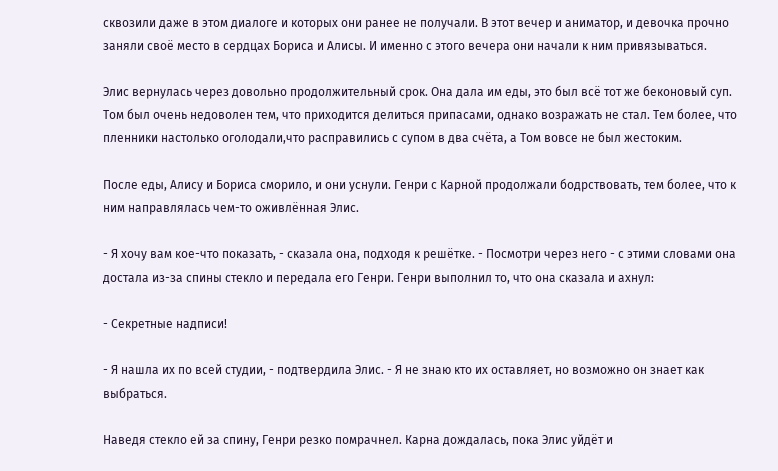сквозили даже в этом диалоге и которых они ранее не получали. В этот вечер и аниматор, и девочка прочно заняли своё место в сердцах Бориса и Алисы. И именно с этого вечера они начали к ним привязываться.

Элис вернулась через довольно продолжительный срок. Она дала им еды, это был всё тот же беконовый суп. Том был очень недоволен тем, что приходится делиться припасами, однако возражать не стал. Тем более, что пленники настолько оголодали,что расправились с супом в два счёта, а Том вовсе не был жестоким.

После еды, Алису и Бориса сморило, и они уснули. Генри с Карной продолжали бодрствовать, тем более, что к ним направлялась чем-то оживлённая Элис.

- Я хочу вам кое-что показать, - сказала она, подходя к решётке. - Посмотри через него - с этими словами она достала из-за спины стекло и передала его Генри. Генри выполнил то, что она сказала и ахнул:

- Секретные надписи!

- Я нашла их по всей студии, - подтвердила Элис. - Я не знаю кто их оставляет, но возможно он знает как выбраться.

Наведя стекло ей за спину, Генри резко помрачнел. Карна дождалась, пока Элис уйдёт и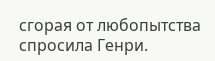сгорая от любопытства спросила Генри.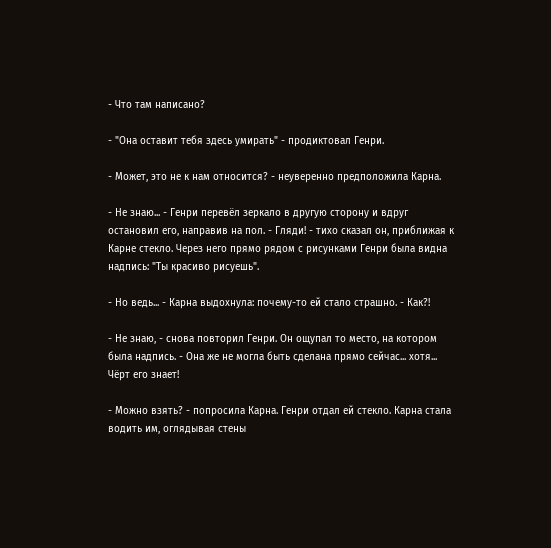- Что там написано?

- "Она оставит тебя здесь умирать" - продиктовал Генри.

- Может, это не к нам относится? - неуверенно предположила Карна.

- Не знаю... - Генри перевёл зеркало в другую сторону и вдруг остановил его, направив на пол. - Гляди! - тихо сказал он, приближая к Карне стекло. Через него прямо рядом с рисунками Генри была видна надпись: "Ты красиво рисуешь".

- Но ведь... - Карна выдохнула: почему-то ей стало страшно. - Как?!

- Не знаю, - снова повторил Генри. Он ощупал то место, на котором была надпись. - Она же не могла быть сделана прямо сейчас... хотя... Чёрт его знает!

- Можно взять? - попросила Карна. Генри отдал ей стекло. Карна стала водить им, оглядывая стены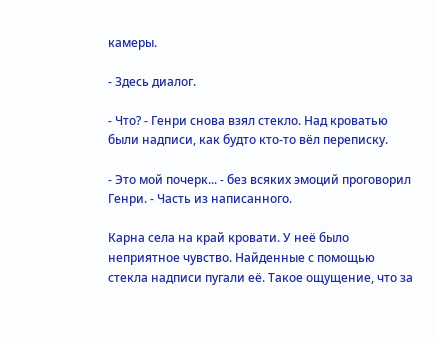камеры.

- Здесь диалог.

- Что? - Генри снова взял стекло. Над кроватью были надписи, как будто кто-то вёл переписку.

- Это мой почерк... - без всяких эмоций проговорил Генри. - Часть из написанного.

Карна села на край кровати. У неё было неприятное чувство. Найденные с помощью стекла надписи пугали её. Такое ощущение, что за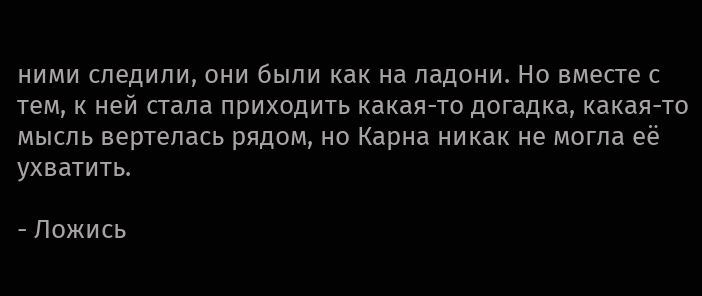ними следили, они были как на ладони. Но вместе с тем, к ней стала приходить какая-то догадка, какая-то мысль вертелась рядом, но Карна никак не могла её ухватить.

- Ложись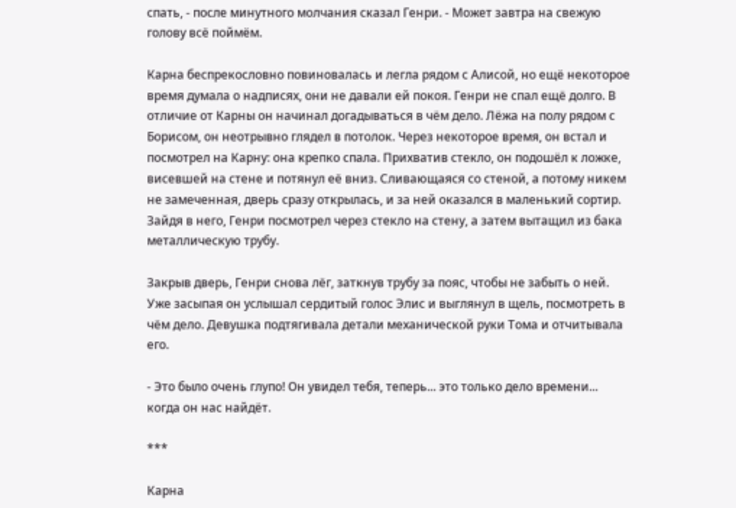спать, - после минутного молчания сказал Генри. - Может завтра на свежую голову всё поймём.

Карна беспрекословно повиновалась и легла рядом с Алисой, но ещё некоторое время думала о надписях, они не давали ей покоя. Генри не спал ещё долго. В отличие от Карны он начинал догадываться в чём дело. Лёжа на полу рядом с Борисом, он неотрывно глядел в потолок. Через некоторое время, он встал и посмотрел на Карну: она крепко спала. Прихватив стекло, он подошёл к ложке, висевшей на стене и потянул её вниз. Сливающаяся со стеной, а потому никем не замеченная, дверь сразу открылась, и за ней оказался в маленький сортир. Зайдя в него, Генри посмотрел через стекло на стену, а затем вытащил из бака металлическую трубу.

Закрыв дверь, Генри снова лёг, заткнув трубу за пояс, чтобы не забыть о ней. Уже засыпая он услышал сердитый голос Элис и выглянул в щель, посмотреть в чём дело. Девушка подтягивала детали механической руки Тома и отчитывала его.

- Это было очень глупо! Он увидел тебя, теперь... это только дело времени... когда он нас найдёт.

***

Карна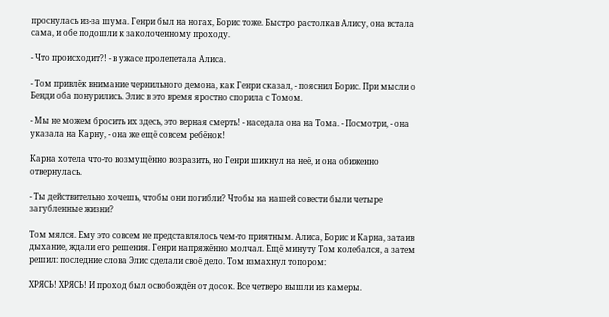проснулась из-за шума. Генри был на ногах, Борис тоже. Быстро растолкав Алису, она встала сама, и обе подошли к заколоченному проходу.

- Что происходит?! - в ужасе пролепетала Алиса.

- Том привлёк внимание чернильного демона, как Генри сказал, - пояснил Борис. При мысли о Бенди оба понурились. Элис в это время яростно спорила с Томом.

- Мы не можем бросить их здесь, это верная смерть! - наседала она на Тома. - Посмотри, - она указала на Карну, - она же ещё совсем ребёнок!

Карна хотела что-то возмущённо возразить, но Генри шикнул на неё, и она обиженно отвернулась.

- Ты действительно хочешь, чтобы они погибли? Чтобы на нашей совести были четыре загубленные жизни?

Том мялся. Ему это совсем не представлялось чем-то приятным. Алиса, Борис и Карна, затаив дыхание, ждали его решения. Генри напряжённо молчал. Ещё минуту Том колебался, а затем решил: последние слова Элис сделали своё дело. Том взмахнул топором:

ХРЯСЬ! ХРЯСЬ! И проход был освобождён от досок. Все четверо вышли из камеры.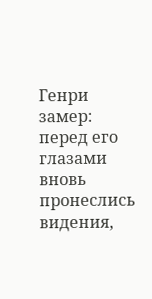Генри замер: перед его глазами вновь пронеслись видения,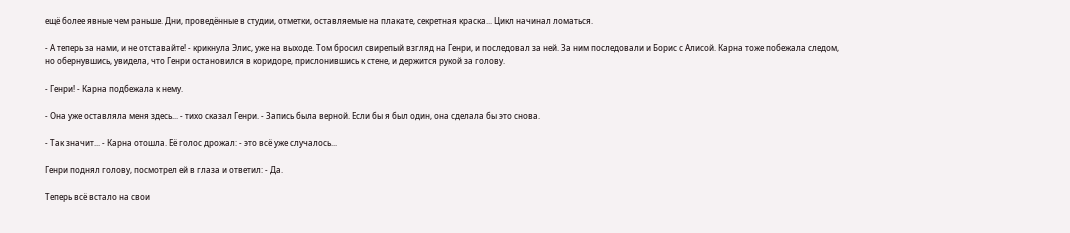ещё более явные чем раньше. Дни, проведённые в студии, отметки, оставляемые на плакате, секретная краска... Цикл начинал ломаться.

- А теперь за нами, и не отставайте! - крикнула Элис, уже на выходе. Том бросил свирепый взгляд на Генри, и последовал за ней. За ним последовали и Борис с Алисой. Карна тоже побежала следом, но обернувшись, увидела, что Генри остановился в коридоре, прислонившись к стене, и держится рукой за голову.

- Генри! - Карна подбежала к нему.

- Она уже оставляла меня здесь... - тихо сказал Генри. - Запись была верной. Если бы я был один, она сделала бы это снова.

- Так значит... - Карна отошла. Её голос дрожал: - это всё уже случалось...

Генри поднял голову, посмотрел ей в глаза и ответил: - Да.

Теперь всё встало на свои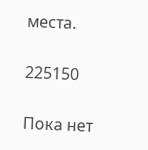места.

225150

Пока нет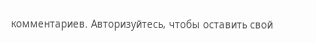комментариев. Авторизуйтесь, чтобы оставить свой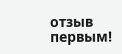отзыв первым!